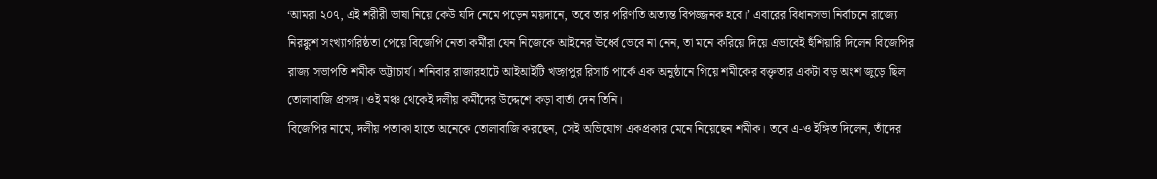‘আমরা ২০৭, এই শরীরী ভাষা নিয়ে কেউ যদি নেমে পড়েন ময়দানে, তবে তার পরিণতি অত্যন্ত বিপজ্জনক হবে।’ এবারের বিধানসভা নির্বাচনে রাজ্যে নিরঙ্কুশ সংখ্যাগরিষ্ঠতা পেয়ে বিজেপি নেতা কর্মীরা যেন নিজেকে আইনের ঊর্ধ্বে ভেবে না নেন, তা মনে করিয়ে দিয়ে এভাবেই হুঁশিয়ারি দিলেন বিজেপির রাজ্য সভাপতি শমীক ভট্টাচার্য। শনিবার রাজারহাটে আইআইটি খড়্গপুর রিসার্চ পার্কে এক অনুষ্ঠানে গিয়ে শমীকের বক্তৃতার একটা বড় অংশ জুড়ে ছিল তোলাবাজি প্রসঙ্গ। ওই মঞ্চ থেকেই দলীয় কর্মীদের উদ্দেশে কড়া বার্তা দেন তিনি।
বিজেপির নামে, দলীয় পতাকা হাতে অনেকে তোলাবাজি করছেন, সেই অভিযোগ একপ্রকার মেনে নিয়েছেন শমীক। তবে এ-ও ইঙ্গিত দিলেন, তাঁদের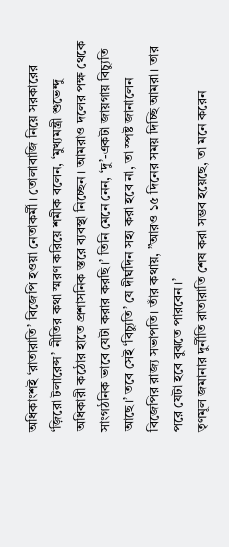অধিকাংশই ‘রাতারাতি’ বিজেপি হওয়া নেতাকর্মী। তোলাবাজি নিয়ে সরকারের ‘জ়িরো টলারেন্স’ নীতির কথা স্মরণ করিয়ে শমীক বলেন, ‘মুখ্যমন্ত্রী শুভেন্দু অধিকারী কঠোর হাতে প্রশাসনিক স্তরে ব্যবস্থা নিচ্ছেন। আমরাও দলের পক্ষ থেকে সাংগঠনিক ভাবে যেটা করার করছি।’ তিনি মেনে নেন, ‘দু’-একটা জায়গায় বিচ্যুতি আছে।’ তবে সেই ‘বিচ্যুতি’ যে দীর্ঘদিন সহ্য করা হবে না, তা স্পষ্ট জানালেন বিজেপির রাজ্য সভাপতি। তাঁর কথায়, ”আরও ১৫ দিনের সময় দিচ্ছি আমরা। তার পরে যেটা হবে বুঝতে পারবেন।’
তৃণমূল জমানার দুর্নীতি রাতারাতি শেষ করা সম্ভব হয়েছে, তা মনে করেন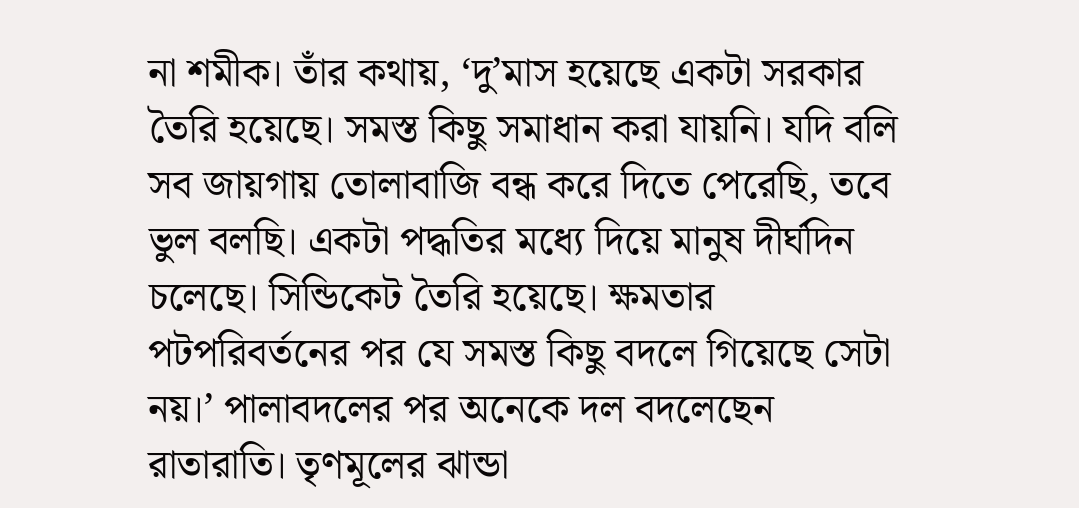না শমীক। তাঁর কথায়, ‘দু’মাস হয়েছে একটা সরকার তৈরি হয়েছে। সমস্ত কিছু সমাধান করা যায়নি। যদি বলি সব জায়গায় তোলাবাজি বন্ধ করে দিতে পেরেছি, তবে ভুল বলছি। একটা পদ্ধতির মধ্যে দিয়ে মানুষ দীর্ঘদিন চলেছে। সিন্ডিকেট তৈরি হয়েছে। ক্ষমতার পটপরিবর্তনের পর যে সমস্ত কিছু বদলে গিয়েছে সেটা নয়।’ পালাবদলের পর অনেকে দল বদলেছেন রাতারাতি। তৃণমূলের ঝান্ডা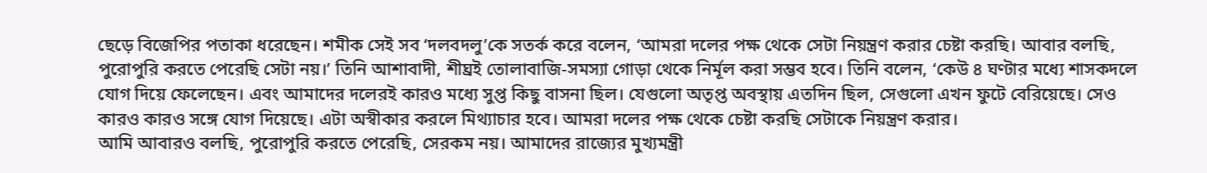ছেড়ে বিজেপির পতাকা ধরেছেন। শমীক সেই সব ‘দলবদলু’কে সতর্ক করে বলেন, ‘আমরা দলের পক্ষ থেকে সেটা নিয়ন্ত্রণ করার চেষ্টা করছি। আবার বলছি, পুরোপুরি করতে পেরেছি সেটা নয়।’ তিনি আশাবাদী, শীঘ্রই তোলাবাজি-সমস্যা গোড়া থেকে নির্মূল করা সম্ভব হবে। তিনি বলেন, ‘কেউ ৪ ঘণ্টার মধ্যে শাসকদলে যোগ দিয়ে ফেলেছেন। এবং আমাদের দলেরই কারও মধ্যে সুপ্ত কিছু বাসনা ছিল। যেগুলো অতৃপ্ত অবস্থায় এতদিন ছিল, সেগুলো এখন ফুটে বেরিয়েছে। সেও কারও কারও সঙ্গে যোগ দিয়েছে। এটা অস্বীকার করলে মিথ্যাচার হবে। আমরা দলের পক্ষ থেকে চেষ্টা করছি সেটাকে নিয়ন্ত্রণ করার।
আমি আবারও বলছি, পুরোপুরি করতে পেরেছি, সেরকম নয়। আমাদের রাজ্যের মুখ্যমন্ত্রী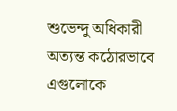শুভেন্দু অধিকারী অত্যন্ত কঠোরভাবে এগুলোকে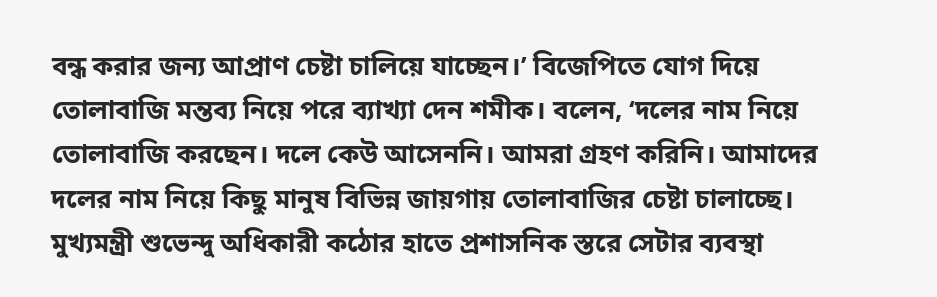বন্ধ করার জন্য আপ্রাণ চেষ্টা চালিয়ে যাচ্ছেন।’ বিজেপিতে যোগ দিয়ে তোলাবাজি মন্তব্য নিয়ে পরে ব্যাখ্যা দেন শমীক। বলেন, ‘দলের নাম নিয়ে তোলাবাজি করছেন। দলে কেউ আসেননি। আমরা গ্রহণ করিনি। আমাদের দলের নাম নিয়ে কিছু মানুষ বিভিন্ন জায়গায় তোলাবাজির চেষ্টা চালাচ্ছে। মুখ্যমন্ত্রী শুভেন্দু অধিকারী কঠোর হাতে প্রশাসনিক স্তরে সেটার ব্যবস্থা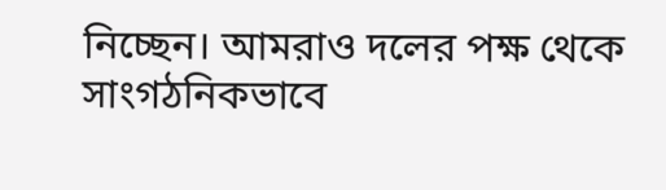নিচ্ছেন। আমরাও দলের পক্ষ থেকে সাংগঠনিকভাবে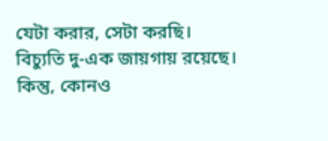যেটা করার, সেটা করছি। বিচ্যুতি দু-এক জায়গায় রয়েছে। কিন্তু, কোনও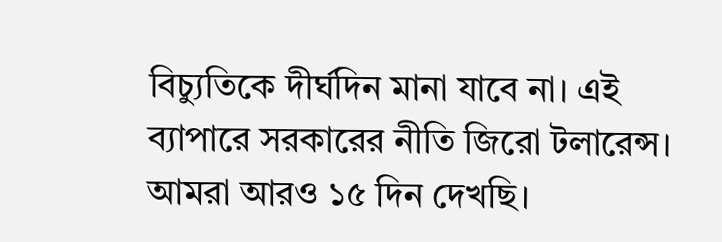বিচ্যুতিকে দীর্ঘদিন মানা যাবে না। এই ব্যাপারে সরকারের নীতি জিরো টলারেন্স। আমরা আরও ১৫ দিন দেখছি।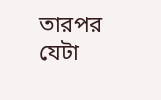তারপর যেটা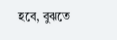হবে, বুঝতে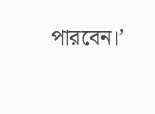পারবেন।’